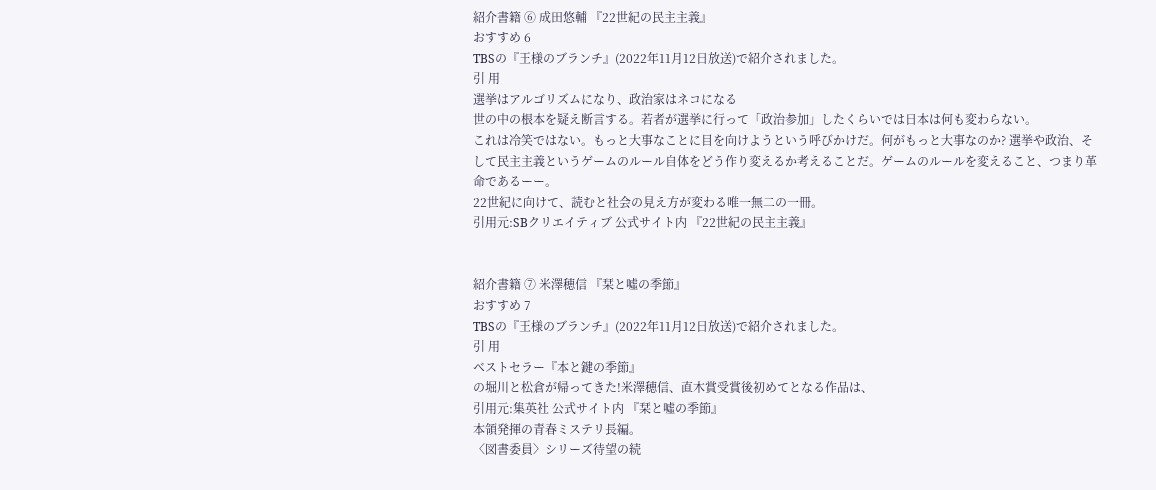紹介書籍 ⑥ 成田悠輔 『22世紀の民主主義』
おすすめ 6
TBSの『王様のブランチ』(2022年11月12日放送)で紹介されました。
引 用
選挙はアルゴリズムになり、政治家はネコになる
世の中の根本を疑え断言する。若者が選挙に行って「政治参加」したくらいでは日本は何も変わらない。
これは冷笑ではない。もっと大事なことに目を向けようという呼びかけだ。何がもっと大事なのか? 選挙や政治、そして民主主義というゲームのルール自体をどう作り変えるか考えることだ。ゲームのルールを変えること、つまり革命であるーー。
22世紀に向けて、読むと社会の見え方が変わる唯一無二の一冊。
引用元:SBクリエイティブ 公式サイト内 『22世紀の民主主義』


紹介書籍 ⑦ 米澤穂信 『栞と噓の季節』
おすすめ 7
TBSの『王様のブランチ』(2022年11月12日放送)で紹介されました。
引 用
ベストセラー『本と鍵の季節』
の堀川と松倉が帰ってきた!米澤穂信、直木賞受賞後初めてとなる作品は、
引用元:集英社 公式サイト内 『栞と噓の季節』
本領発揮の青春ミステリ長編。
〈図書委員〉シリーズ待望の続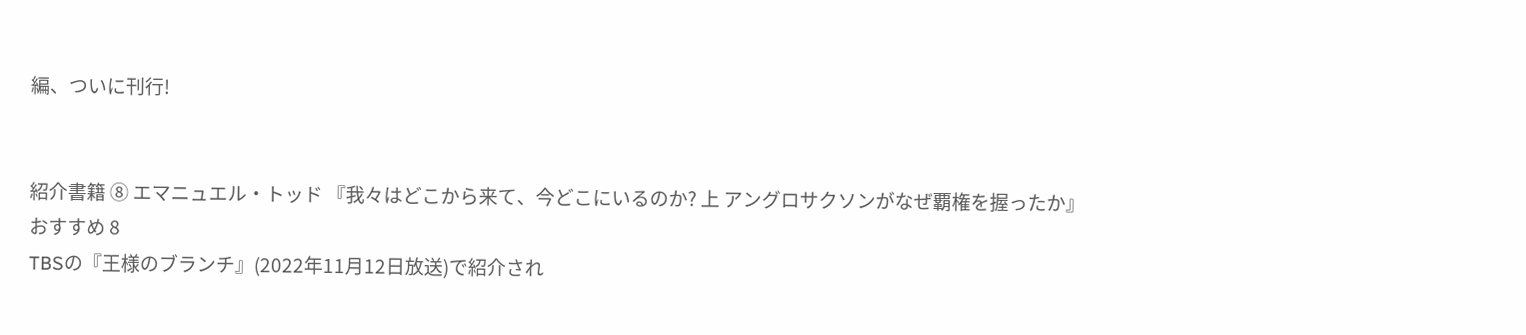編、ついに刊行!


紹介書籍 ⑧ エマニュエル・トッド 『我々はどこから来て、今どこにいるのか? 上 アングロサクソンがなぜ覇権を握ったか』
おすすめ 8
TBSの『王様のブランチ』(2022年11月12日放送)で紹介され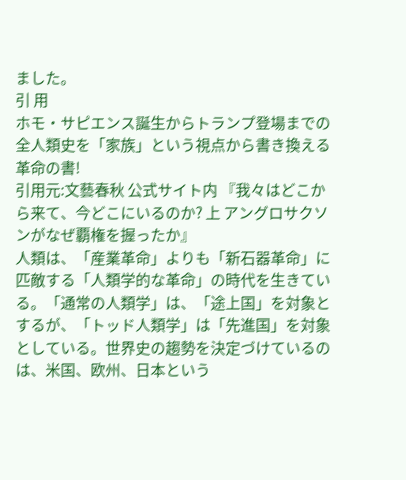ました。
引 用
ホモ・サピエンス誕生からトランプ登場までの全人類史を「家族」という視点から書き換える革命の書!
引用元:文藝春秋 公式サイト内 『我々はどこから来て、今どこにいるのか? 上 アングロサクソンがなぜ覇権を握ったか』
人類は、「産業革命」よりも「新石器革命」に匹敵する「人類学的な革命」の時代を生きている。「通常の人類学」は、「途上国」を対象とするが、「トッド人類学」は「先進国」を対象としている。世界史の趨勢を決定づけているのは、米国、欧州、日本という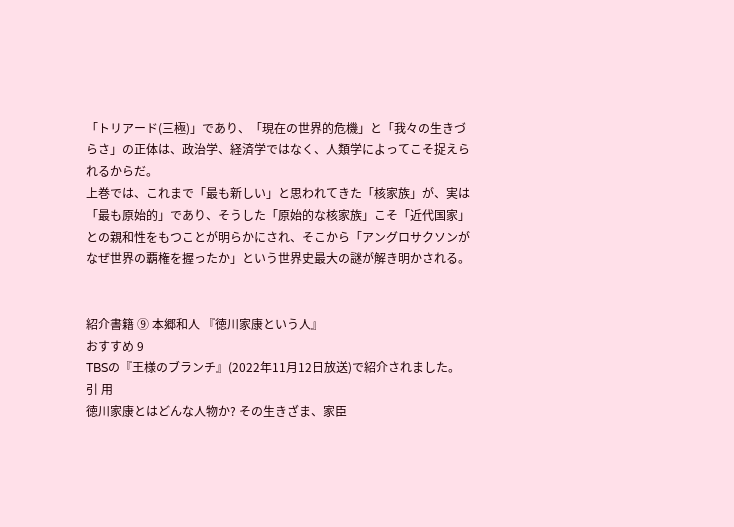「トリアード(三極)」であり、「現在の世界的危機」と「我々の生きづらさ」の正体は、政治学、経済学ではなく、人類学によってこそ捉えられるからだ。
上巻では、これまで「最も新しい」と思われてきた「核家族」が、実は「最も原始的」であり、そうした「原始的な核家族」こそ「近代国家」との親和性をもつことが明らかにされ、そこから「アングロサクソンがなぜ世界の覇権を握ったか」という世界史最大の謎が解き明かされる。


紹介書籍 ⑨ 本郷和人 『徳川家康という人』
おすすめ 9
TBSの『王様のブランチ』(2022年11月12日放送)で紹介されました。
引 用
徳川家康とはどんな人物か? その生きざま、家臣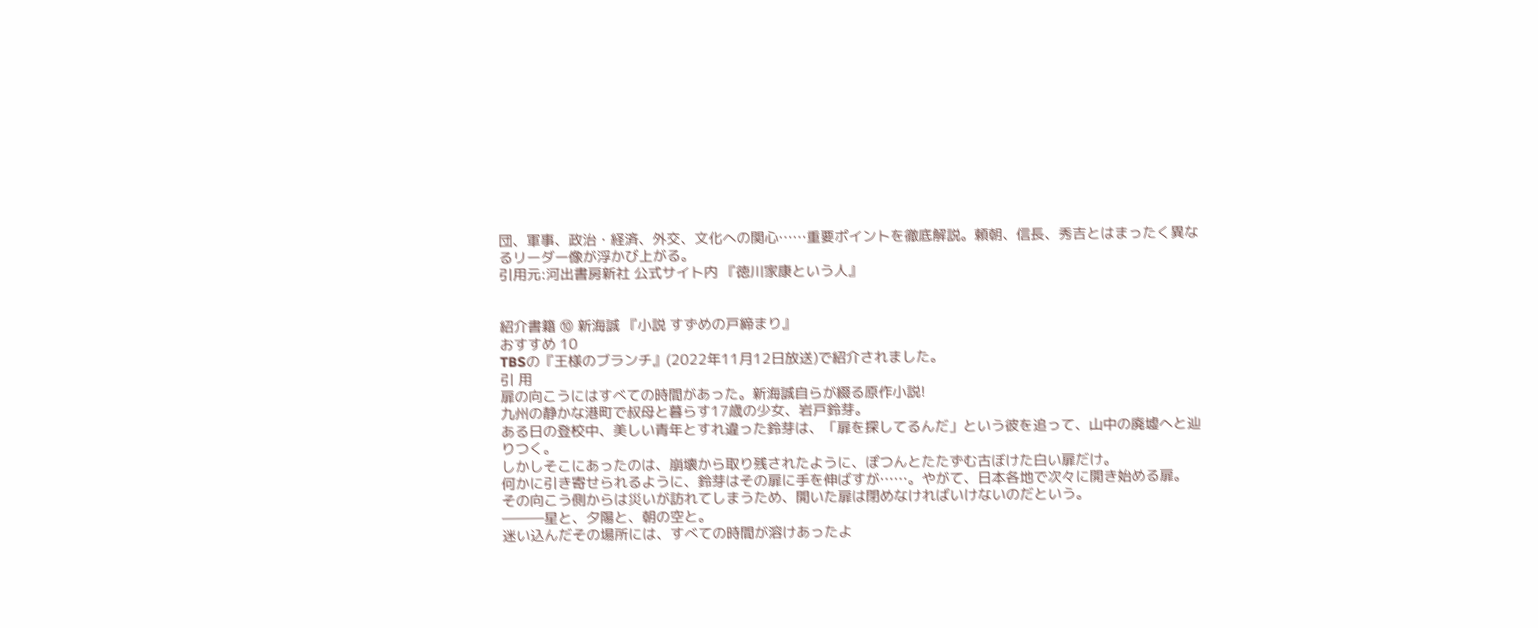団、軍事、政治・経済、外交、文化への関心……重要ポイントを徹底解説。頼朝、信長、秀吉とはまったく異なるリーダー像が浮かび上がる。
引用元:河出書房新社 公式サイト内 『徳川家康という人』


紹介書籍 ⑩ 新海誠 『小説 すずめの戸締まり』
おすすめ 10
TBSの『王様のブランチ』(2022年11月12日放送)で紹介されました。
引 用
扉の向こうにはすべての時間があった。新海誠自らが綴る原作小説!
九州の静かな港町で叔母と暮らす17歳の少女、岩戸鈴芽。
ある日の登校中、美しい青年とすれ違った鈴芽は、「扉を探してるんだ」という彼を追って、山中の廃墟へと辿りつく。
しかしそこにあったのは、崩壊から取り残されたように、ぽつんとたたずむ古ぼけた白い扉だけ。
何かに引き寄せられるように、鈴芽はその扉に手を伸ばすが……。やがて、日本各地で次々に開き始める扉。
その向こう側からは災いが訪れてしまうため、開いた扉は閉めなければいけないのだという。
―――星と、夕陽と、朝の空と。
迷い込んだその場所には、すべての時間が溶けあったよ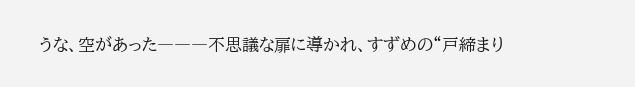うな、空があった―――不思議な扉に導かれ、すずめの“戸締まり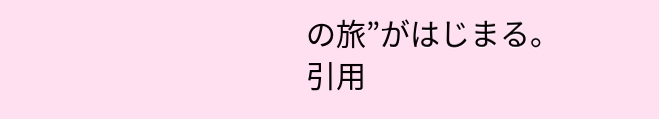の旅”がはじまる。
引用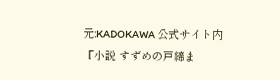元:KADOKAWA 公式サイト内 『小説 すずめの戸締ま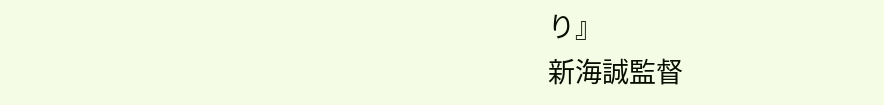り』
新海誠監督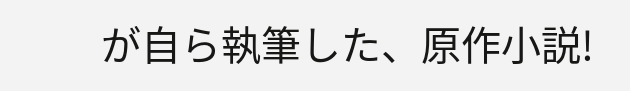が自ら執筆した、原作小説!